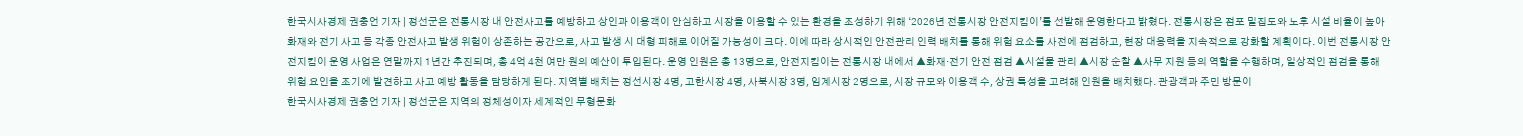한국시사경제 권충언 기자 | 정선군은 전통시장 내 안전사고를 예방하고 상인과 이용객이 안심하고 시장을 이용할 수 있는 환경을 조성하기 위해 ‘2026년 전통시장 안전지킴이’를 선발해 운영한다고 밝혔다. 전통시장은 점포 밀집도와 노후 시설 비율이 높아 화재와 전기 사고 등 각종 안전사고 발생 위험이 상존하는 공간으로, 사고 발생 시 대형 피해로 이어질 가능성이 크다. 이에 따라 상시적인 안전관리 인력 배치를 통해 위험 요소를 사전에 점검하고, 현장 대응력을 지속적으로 강화할 계획이다. 이번 전통시장 안전지킴이 운영 사업은 연말까지 1년간 추진되며, 총 4억 4천 여만 원의 예산이 투입된다. 운영 인원은 총 13명으로, 안전지킴이는 전통시장 내에서 ▲화재·전기 안전 점검 ▲시설물 관리 ▲시장 순찰 ▲사무 지원 등의 역할을 수행하며, 일상적인 점검을 통해 위험 요인을 조기에 발견하고 사고 예방 활동을 담당하게 된다. 지역별 배치는 정선시장 4명, 고한시장 4명, 사북시장 3명, 임계시장 2명으로, 시장 규모와 이용객 수, 상권 특성을 고려해 인원을 배치했다. 관광객과 주민 방문이
한국시사경제 권충언 기자 | 정선군은 지역의 정체성이자 세계적인 무형문화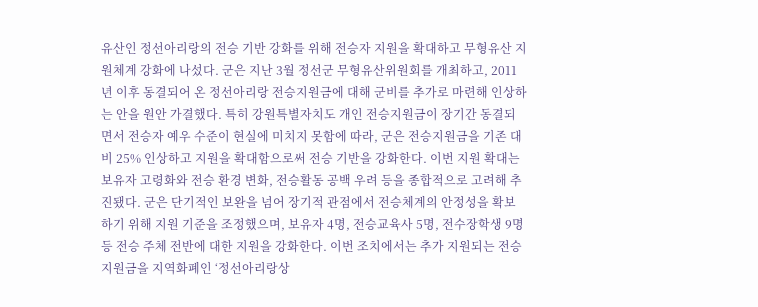유산인 정선아리랑의 전승 기반 강화를 위해 전승자 지원을 확대하고 무형유산 지원체계 강화에 나섰다. 군은 지난 3월 정선군 무형유산위원회를 개최하고, 2011년 이후 동결되어 온 정선아리랑 전승지원금에 대해 군비를 추가로 마련해 인상하는 안을 원안 가결했다. 특히 강원특별자치도 개인 전승지원금이 장기간 동결되면서 전승자 예우 수준이 현실에 미치지 못함에 따라, 군은 전승지원금을 기존 대비 25% 인상하고 지원을 확대함으로써 전승 기반을 강화한다. 이번 지원 확대는 보유자 고령화와 전승 환경 변화, 전승활동 공백 우려 등을 종합적으로 고려해 추진됐다. 군은 단기적인 보완을 넘어 장기적 관점에서 전승체계의 안정성을 확보하기 위해 지원 기준을 조정했으며, 보유자 4명, 전승교육사 5명, 전수장학생 9명 등 전승 주체 전반에 대한 지원을 강화한다. 이번 조치에서는 추가 지원되는 전승지원금을 지역화폐인 ‘정선아리랑상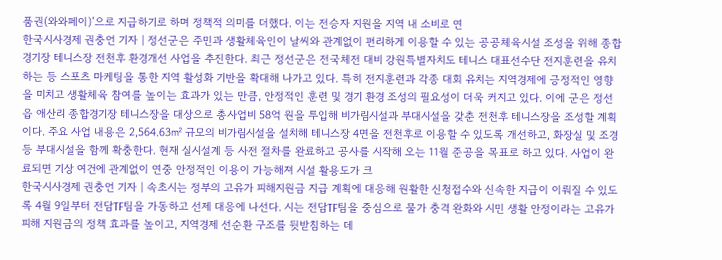품권(와와페이)’으로 지급하기로 하며 정책적 의미를 더했다. 이는 전승자 지원을 지역 내 소비로 연
한국시사경제 권충언 기자 | 정선군은 주민과 생활체육인이 날씨와 관계없이 편리하게 이용할 수 있는 공공체육시설 조성을 위해 종합경기장 테니스장 전천후 환경개선 사업을 추진한다. 최근 정선군은 전국체전 대비 강원특별자치도 테니스 대표선수단 전지훈련을 유치하는 등 스포츠 마케팅을 통한 지역 활성화 기반을 확대해 나가고 있다. 특히 전지훈련과 각종 대회 유치는 지역경제에 긍정적인 영향을 미치고 생활체육 참여를 높이는 효과가 있는 만큼, 안정적인 훈련 및 경기 환경 조성의 필요성이 더욱 커지고 있다. 이에 군은 정선읍 애산리 종합경기장 테니스장을 대상으로 총사업비 58억 원을 투입해 비가림시설과 부대시설을 갖춘 전천후 테니스장을 조성할 계획이다. 주요 사업 내용은 2,564.63㎡ 규모의 비가림시설을 설치해 테니스장 4면을 전천후로 이용할 수 있도록 개선하고, 화장실 및 조경 등 부대시설을 함께 확충한다. 현재 실시설계 등 사전 절차를 완료하고 공사를 시작해 오는 11월 준공을 목표로 하고 있다. 사업이 완료되면 기상 여건에 관계없이 연중 안정적인 이용이 가능해져 시설 활용도가 크
한국시사경제 권충언 기자 | 속초시는 정부의 고유가 피해지원금 지급 계획에 대응해 원활한 신청접수와 신속한 지급이 이뤄질 수 있도록 4월 9일부터 전담TF팀을 가동하고 선제 대응에 나선다. 시는 전담TF팀을 중심으로 물가 충격 완화와 시민 생활 안정이라는 고유가 피해 지원금의 정책 효과를 높이고, 지역경제 선순환 구조를 뒷받침하는 데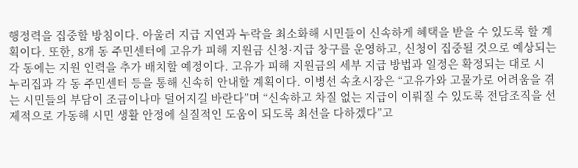행정력을 집중할 방침이다. 아울러 지급 지연과 누락을 최소화해 시민들이 신속하게 혜택을 받을 수 있도록 할 계획이다. 또한, 8개 동 주민센터에 고유가 피해 지원금 신청·지급 창구를 운영하고, 신청이 집중될 것으로 예상되는 각 동에는 지원 인력을 추가 배치할 예정이다. 고유가 피해 지원금의 세부 지급 방법과 일정은 확정되는 대로 시 누리집과 각 동 주민센터 등을 통해 신속히 안내할 계획이다. 이병선 속초시장은 “고유가와 고물가로 어려움을 겪는 시민들의 부담이 조금이나마 덜어지길 바란다”며 “신속하고 차질 없는 지급이 이뤄질 수 있도록 전담조직을 선제적으로 가동해 시민 생활 안정에 실질적인 도움이 되도록 최선을 다하겠다”고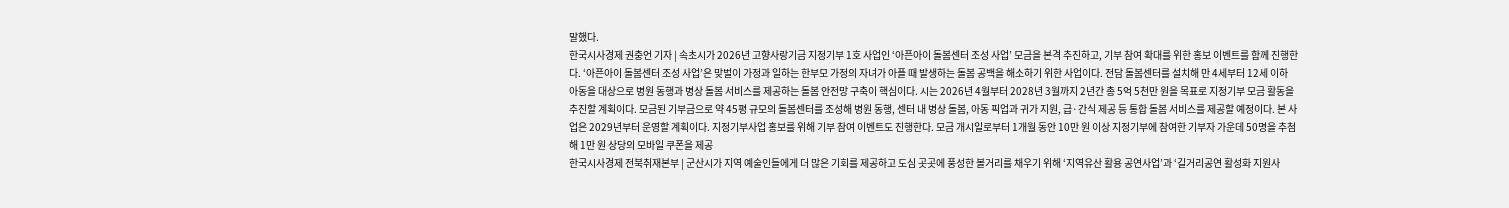말했다.
한국시사경제 권충언 기자 | 속초시가 2026년 고향사랑기금 지정기부 1호 사업인 ‘아픈아이 돌봄센터 조성 사업’ 모금을 본격 추진하고, 기부 참여 확대를 위한 홍보 이벤트를 함께 진행한다. ‘아픈아이 돌봄센터 조성 사업’은 맞벌이 가정과 일하는 한부모 가정의 자녀가 아플 때 발생하는 돌봄 공백을 해소하기 위한 사업이다. 전담 돌봄센터를 설치해 만 4세부터 12세 이하 아동을 대상으로 병원 동행과 병상 돌봄 서비스를 제공하는 돌봄 안전망 구축이 핵심이다. 시는 2026년 4월부터 2028년 3월까지 2년간 총 5억 5천만 원을 목표로 지정기부 모금 활동을 추진할 계획이다. 모금된 기부금으로 약 45평 규모의 돌봄센터를 조성해 병원 동행, 센터 내 병상 돌봄, 아동 픽업과 귀가 지원, 급·간식 제공 등 통합 돌봄 서비스를 제공할 예정이다. 본 사업은 2029년부터 운영할 계획이다. 지정기부사업 홍보를 위해 기부 참여 이벤트도 진행한다. 모금 개시일로부터 1개월 동안 10만 원 이상 지정기부에 참여한 기부자 가운데 50명을 추첨해 1만 원 상당의 모바일 쿠폰을 제공
한국시사경제 전북취재본부 | 군산시가 지역 예술인들에게 더 많은 기회를 제공하고 도심 곳곳에 풍성한 볼거리를 채우기 위해 ‘지역유산 활용 공연사업’과 ‘길거리공연 활성화 지원사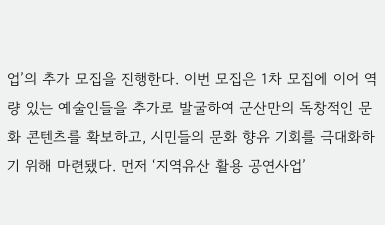업’의 추가 모집을 진행한다. 이번 모집은 1차 모집에 이어 역량 있는 예술인들을 추가로 발굴하여 군산만의 독창적인 문화 콘텐츠를 확보하고, 시민들의 문화 향유 기회를 극대화하기 위해 마련됐다. 먼저 ‘지역유산 활용 공연사업’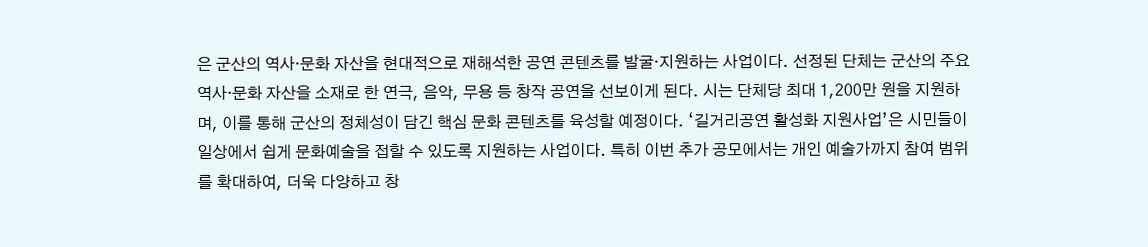은 군산의 역사·문화 자산을 현대적으로 재해석한 공연 콘텐츠를 발굴·지원하는 사업이다. 선정된 단체는 군산의 주요 역사·문화 자산을 소재로 한 연극, 음악, 무용 등 창작 공연을 선보이게 된다. 시는 단체당 최대 1,200만 원을 지원하며, 이를 통해 군산의 정체성이 담긴 핵심 문화 콘텐츠를 육성할 예정이다. ‘길거리공연 활성화 지원사업’은 시민들이 일상에서 쉽게 문화예술을 접할 수 있도록 지원하는 사업이다. 특히 이번 추가 공모에서는 개인 예술가까지 참여 범위를 확대하여, 더욱 다양하고 창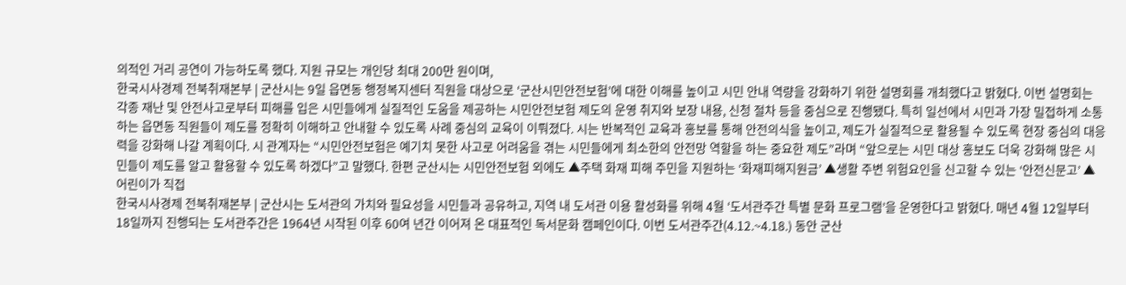의적인 거리 공연이 가능하도록 했다. 지원 규모는 개인당 최대 200만 원이며,
한국시사경제 전북취재본부 | 군산시는 9일 읍면동 행정복지센터 직원을 대상으로 ‘군산시민안전보험’에 대한 이해를 높이고 시민 안내 역량을 강화하기 위한 설명회를 개최했다고 밝혔다. 이번 설명회는 각종 재난 및 안전사고로부터 피해를 입은 시민들에게 실질적인 도움을 제공하는 시민안전보험 제도의 운영 취지와 보장 내용, 신청 절차 등을 중심으로 진행됐다. 특히 일선에서 시민과 가장 밀접하게 소통하는 읍면동 직원들이 제도를 정확히 이해하고 안내할 수 있도록 사례 중심의 교육이 이뤄졌다. 시는 반복적인 교육과 홍보를 통해 안전의식을 높이고, 제도가 실질적으로 활용될 수 있도록 현장 중심의 대응력을 강화해 나갈 계획이다. 시 관계자는 “시민안전보험은 예기치 못한 사고로 어려움을 겪는 시민들에게 최소한의 안전망 역할을 하는 중요한 제도”라며 “앞으로는 시민 대상 홍보도 더욱 강화해 많은 시민들이 제도를 알고 활용할 수 있도록 하겠다”고 말했다. 한편 군산시는 시민안전보험 외에도 ▲주택 화재 피해 주민을 지원하는 ‘화재피해지원금’ ▲생활 주변 위험요인을 신고할 수 있는 ‘안전신문고’ ▲어린이가 직접
한국시사경제 전북취재본부 | 군산시는 도서관의 가치와 필요성을 시민들과 공유하고, 지역 내 도서관 이용 활성화를 위해 4월 ‘도서관주간 특별 문화 프로그램’을 운영한다고 밝혔다. 매년 4월 12일부터 18일까지 진행되는 도서관주간은 1964년 시작된 이후 60여 년간 이어져 온 대표적인 독서문화 캠페인이다. 이번 도서관주간(4.12.~4.18.) 동안 군산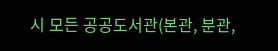시 모든 공공도서관(본관, 분관,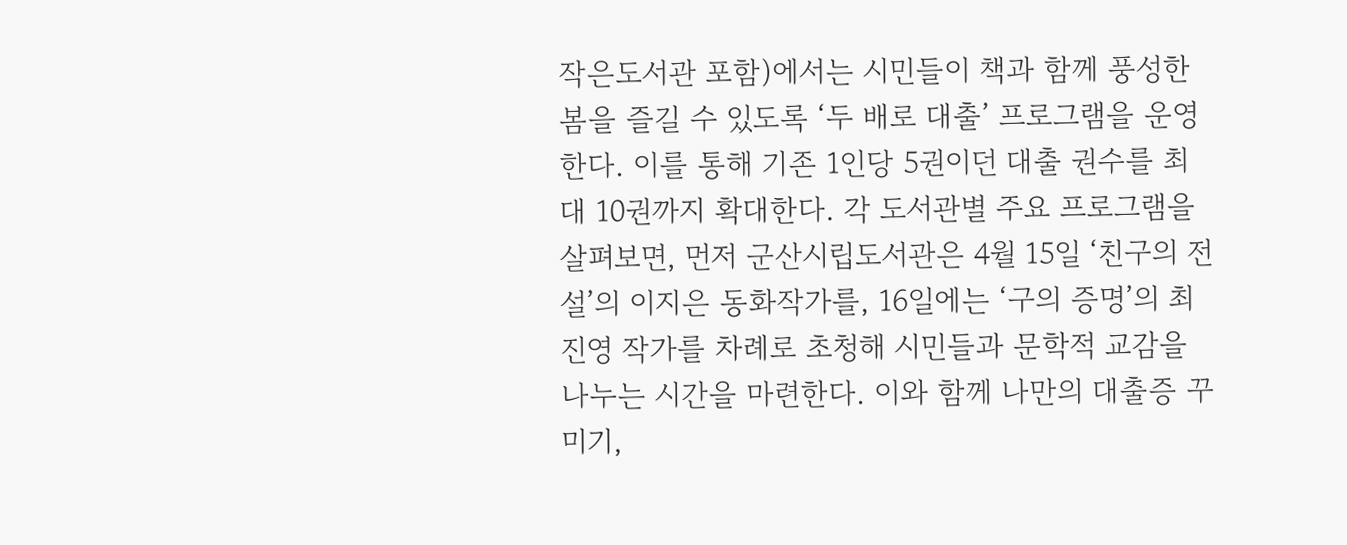작은도서관 포함)에서는 시민들이 책과 함께 풍성한 봄을 즐길 수 있도록 ‘두 배로 대출’ 프로그램을 운영한다. 이를 통해 기존 1인당 5권이던 대출 권수를 최대 10권까지 확대한다. 각 도서관별 주요 프로그램을 살펴보면, 먼저 군산시립도서관은 4월 15일 ‘친구의 전설’의 이지은 동화작가를, 16일에는 ‘구의 증명’의 최진영 작가를 차례로 초청해 시민들과 문학적 교감을 나누는 시간을 마련한다. 이와 함께 나만의 대출증 꾸미기,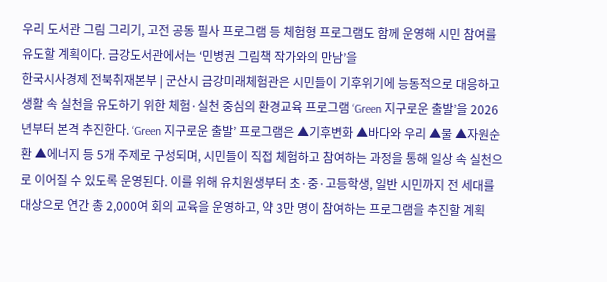우리 도서관 그림 그리기, 고전 공동 필사 프로그램 등 체험형 프로그램도 함께 운영해 시민 참여를 유도할 계획이다. 금강도서관에서는 ‘민병권 그림책 작가와의 만남’을
한국시사경제 전북취재본부 | 군산시 금강미래체험관은 시민들이 기후위기에 능동적으로 대응하고 생활 속 실천을 유도하기 위한 체험·실천 중심의 환경교육 프로그램 ‘Green 지구로운 출발’을 2026년부터 본격 추진한다. ‘Green 지구로운 출발’ 프로그램은 ▲기후변화 ▲바다와 우리 ▲물 ▲자원순환 ▲에너지 등 5개 주제로 구성되며, 시민들이 직접 체험하고 참여하는 과정을 통해 일상 속 실천으로 이어질 수 있도록 운영된다. 이를 위해 유치원생부터 초·중·고등학생, 일반 시민까지 전 세대를 대상으로 연간 총 2,000여 회의 교육을 운영하고, 약 3만 명이 참여하는 프로그램을 추진할 계획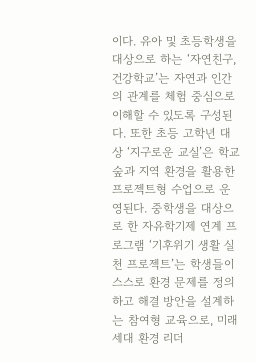이다. 유아 및 초등학생을 대상으로 하는 ‘자연친구, 건강학교’는 자연과 인간의 관계를 체험 중심으로 이해할 수 있도록 구성된다. 또한 초등 고학년 대상 ‘지구로운 교실’은 학교 숲과 지역 환경을 활용한 프로젝트형 수업으로 운영된다. 중학생을 대상으로 한 자유학기제 연계 프로그램 ‘기후위기 생활 실천 프로젝트’는 학생들이 스스로 환경 문제를 정의하고 해결 방안을 설계하는 참여형 교육으로, 미래세대 환경 리더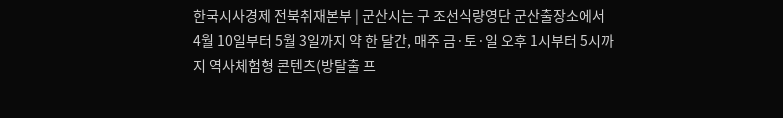한국시사경제 전북취재본부 | 군산시는 구 조선식량영단 군산출장소에서 4월 10일부터 5월 3일까지 약 한 달간, 매주 금·토·일 오후 1시부터 5시까지 역사체험형 콘텐츠(방탈출 프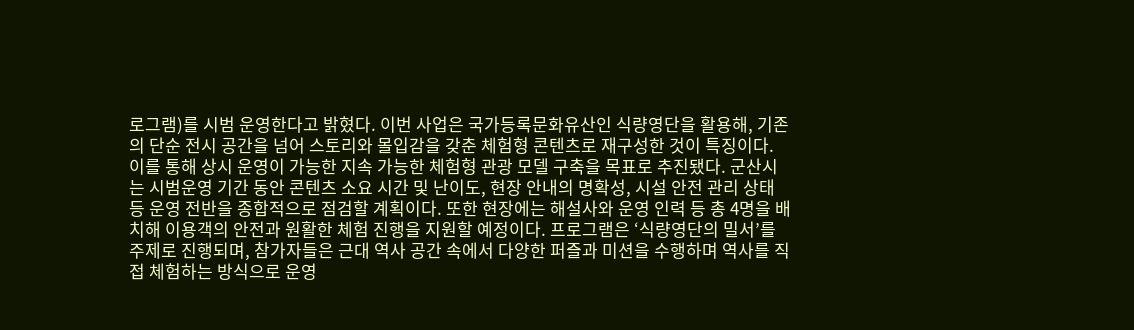로그램)를 시범 운영한다고 밝혔다. 이번 사업은 국가등록문화유산인 식량영단을 활용해, 기존의 단순 전시 공간을 넘어 스토리와 몰입감을 갖춘 체험형 콘텐츠로 재구성한 것이 특징이다. 이를 통해 상시 운영이 가능한 지속 가능한 체험형 관광 모델 구축을 목표로 추진됐다. 군산시는 시범운영 기간 동안 콘텐츠 소요 시간 및 난이도, 현장 안내의 명확성, 시설 안전 관리 상태 등 운영 전반을 종합적으로 점검할 계획이다. 또한 현장에는 해설사와 운영 인력 등 총 4명을 배치해 이용객의 안전과 원활한 체험 진행을 지원할 예정이다. 프로그램은 ‘식량영단의 밀서’를 주제로 진행되며, 참가자들은 근대 역사 공간 속에서 다양한 퍼즐과 미션을 수행하며 역사를 직접 체험하는 방식으로 운영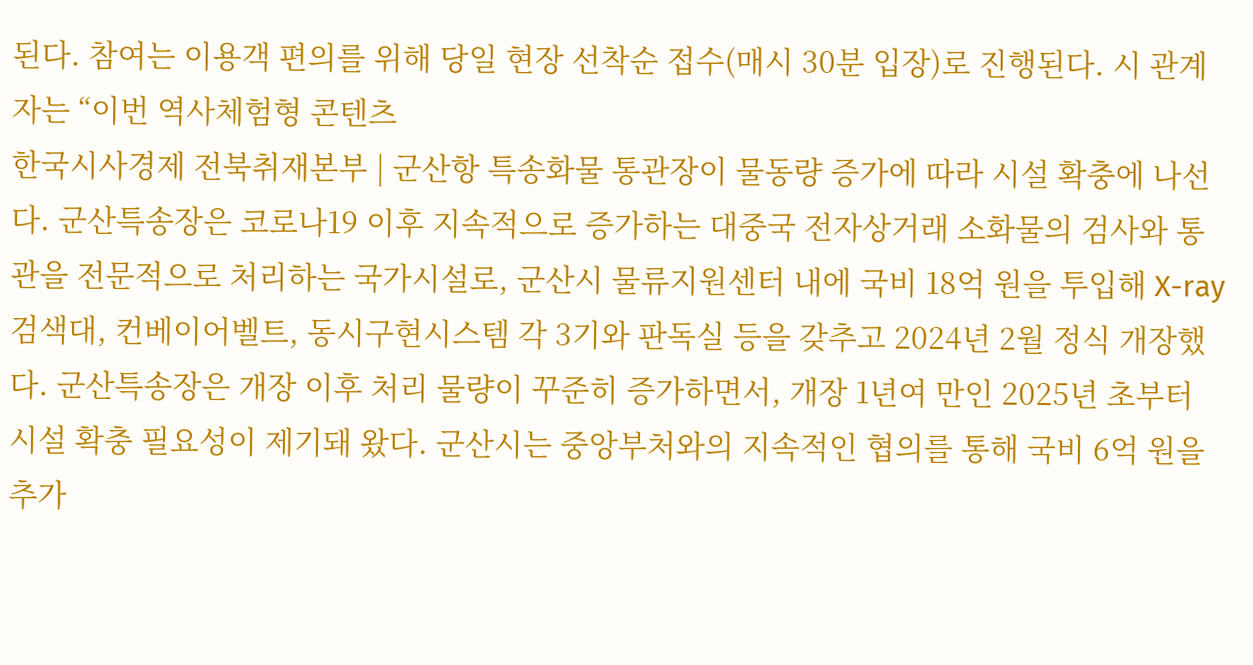된다. 참여는 이용객 편의를 위해 당일 현장 선착순 접수(매시 30분 입장)로 진행된다. 시 관계자는 “이번 역사체험형 콘텐츠
한국시사경제 전북취재본부 | 군산항 특송화물 통관장이 물동량 증가에 따라 시설 확충에 나선다. 군산특송장은 코로나19 이후 지속적으로 증가하는 대중국 전자상거래 소화물의 검사와 통관을 전문적으로 처리하는 국가시설로, 군산시 물류지원센터 내에 국비 18억 원을 투입해 X-ray 검색대, 컨베이어벨트, 동시구현시스템 각 3기와 판독실 등을 갖추고 2024년 2월 정식 개장했다. 군산특송장은 개장 이후 처리 물량이 꾸준히 증가하면서, 개장 1년여 만인 2025년 초부터 시설 확충 필요성이 제기돼 왔다. 군산시는 중앙부처와의 지속적인 협의를 통해 국비 6억 원을 추가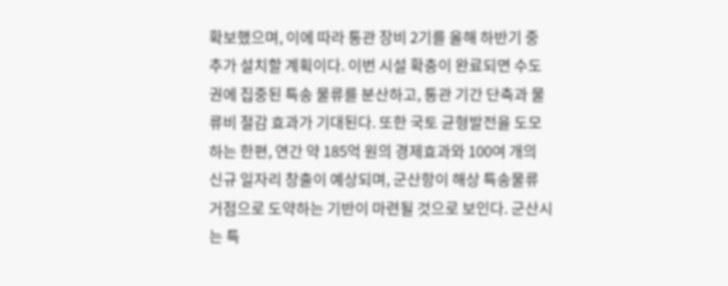확보했으며, 이에 따라 통관 장비 2기를 올해 하반기 중 추가 설치할 계획이다. 이번 시설 확충이 완료되면 수도권에 집중된 특송 물류를 분산하고, 통관 기간 단축과 물류비 절감 효과가 기대된다. 또한 국토 균형발전을 도모하는 한편, 연간 약 185억 원의 경제효과와 100여 개의 신규 일자리 창출이 예상되며, 군산항이 해상 특송물류 거점으로 도약하는 기반이 마련될 것으로 보인다. 군산시는 특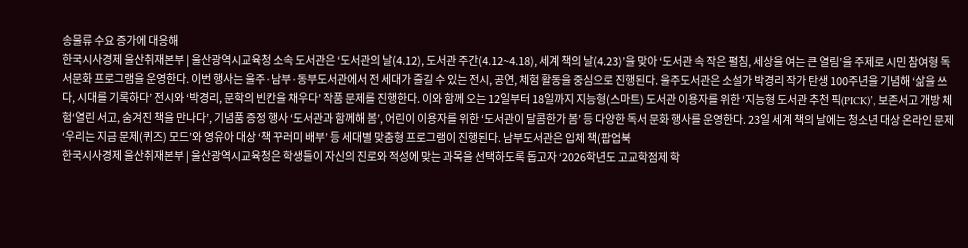송물류 수요 증가에 대응해
한국시사경제 울산취재본부 | 울산광역시교육청 소속 도서관은 ‘도서관의 날(4.12), 도서관 주간(4.12~4.18), 세계 책의 날(4.23)’을 맞아 ‘도서관 속 작은 펼침, 세상을 여는 큰 열림’을 주제로 시민 참여형 독서문화 프로그램을 운영한다. 이번 행사는 울주·남부·동부도서관에서 전 세대가 즐길 수 있는 전시, 공연, 체험 활동을 중심으로 진행된다. 울주도서관은 소설가 박경리 작가 탄생 100주년을 기념해 ‘삶을 쓰다, 시대를 기록하다’ 전시와 ‘박경리, 문학의 빈칸을 채우다’ 작품 문제를 진행한다. 이와 함께 오는 12일부터 18일까지 지능형(스마트) 도서관 이용자를 위한 ‘지능형 도서관 추천 픽(PICK)’, 보존서고 개방 체험‘열린 서고, 숨겨진 책을 만나다’, 기념품 증정 행사 ‘도서관과 함께해 봄’, 어린이 이용자를 위한 ‘도서관이 달콤한가 봄’ 등 다양한 독서 문화 행사를 운영한다. 23일 세계 책의 날에는 청소년 대상 온라인 문제 ‘우리는 지금 문제(퀴즈) 모드’와 영유아 대상 ‘책 꾸러미 배부’ 등 세대별 맞춤형 프로그램이 진행된다. 남부도서관은 입체 책(팝업북
한국시사경제 울산취재본부 | 울산광역시교육청은 학생들이 자신의 진로와 적성에 맞는 과목을 선택하도록 돕고자 ‘2026학년도 고교학점제 학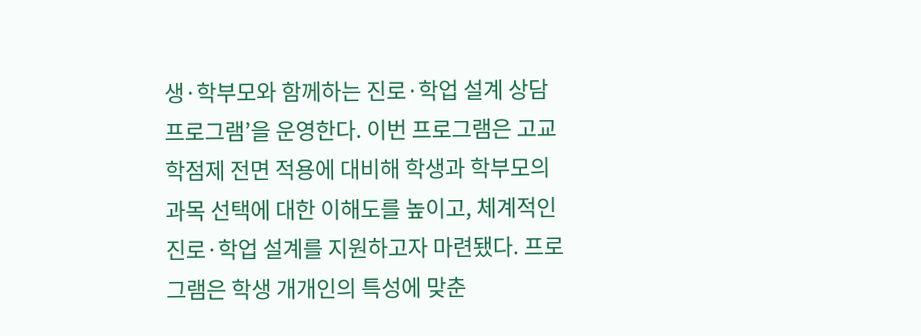생·학부모와 함께하는 진로·학업 설계 상담 프로그램’을 운영한다. 이번 프로그램은 고교학점제 전면 적용에 대비해 학생과 학부모의 과목 선택에 대한 이해도를 높이고, 체계적인 진로·학업 설계를 지원하고자 마련됐다. 프로그램은 학생 개개인의 특성에 맞춘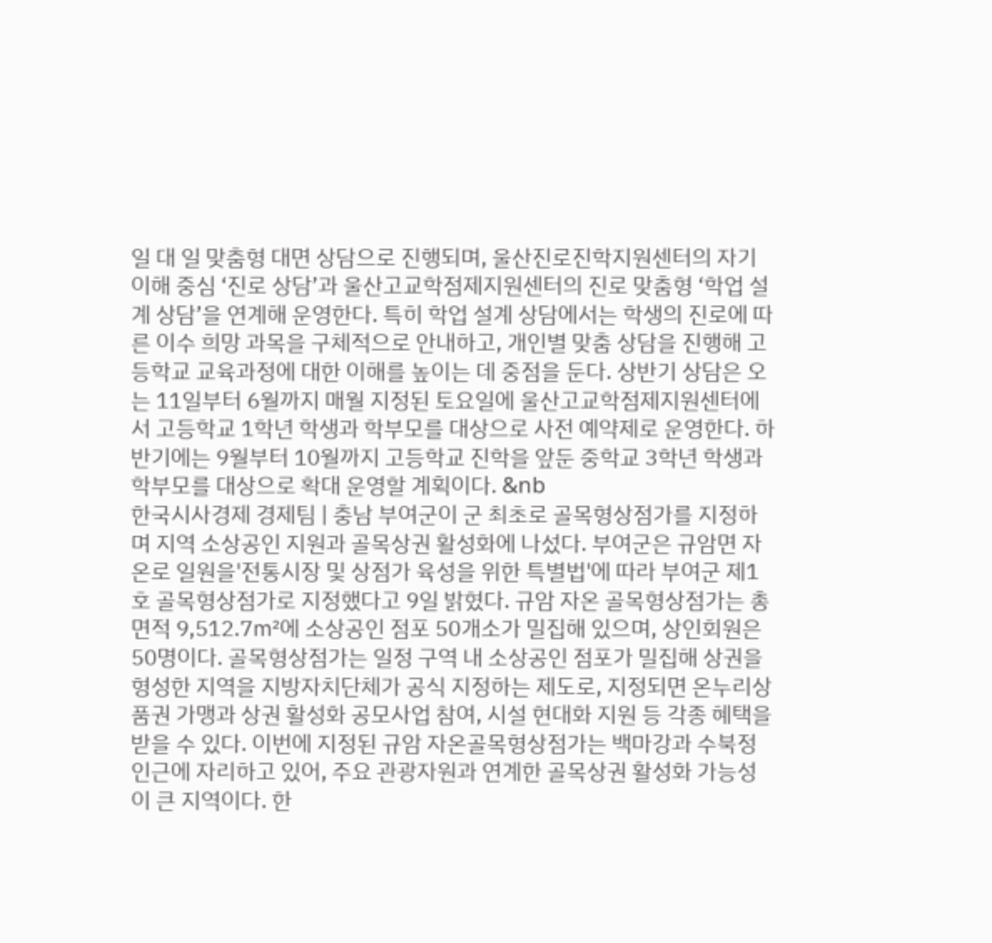일 대 일 맞춤형 대면 상담으로 진행되며, 울산진로진학지원센터의 자기 이해 중심 ‘진로 상담’과 울산고교학점제지원센터의 진로 맞춤형 ‘학업 설계 상담’을 연계해 운영한다. 특히 학업 설계 상담에서는 학생의 진로에 따른 이수 희망 과목을 구체적으로 안내하고, 개인별 맞춤 상담을 진행해 고등학교 교육과정에 대한 이해를 높이는 데 중점을 둔다. 상반기 상담은 오는 11일부터 6월까지 매월 지정된 토요일에 울산고교학점제지원센터에서 고등학교 1학년 학생과 학부모를 대상으로 사전 예약제로 운영한다. 하반기에는 9월부터 10월까지 고등학교 진학을 앞둔 중학교 3학년 학생과 학부모를 대상으로 확대 운영할 계획이다. &nb
한국시사경제 경제팀 | 충남 부여군이 군 최초로 골목형상점가를 지정하며 지역 소상공인 지원과 골목상권 활성화에 나섰다. 부여군은 규암면 자온로 일원을'전통시장 및 상점가 육성을 위한 특별법'에 따라 부여군 제1호 골목형상점가로 지정했다고 9일 밝혔다. 규암 자온 골목형상점가는 총면적 9,512.7㎡에 소상공인 점포 50개소가 밀집해 있으며, 상인회원은 50명이다. 골목형상점가는 일정 구역 내 소상공인 점포가 밀집해 상권을 형성한 지역을 지방자치단체가 공식 지정하는 제도로, 지정되면 온누리상품권 가맹과 상권 활성화 공모사업 참여, 시설 현대화 지원 등 각종 혜택을 받을 수 있다. 이번에 지정된 규암 자온골목형상점가는 백마강과 수북정 인근에 자리하고 있어, 주요 관광자원과 연계한 골목상권 활성화 가능성이 큰 지역이다. 한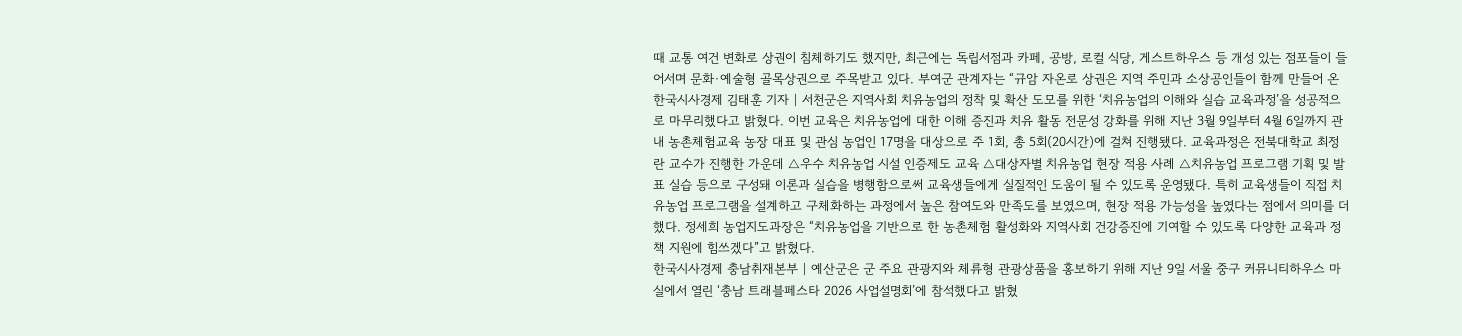때 교통 여건 변화로 상권이 침체하기도 했지만, 최근에는 독립서점과 카페, 공방, 로컬 식당, 게스트하우스 등 개성 있는 점포들이 들어서며 문화·예술형 골목상권으로 주목받고 있다. 부여군 관계자는 “규암 자온로 상권은 지역 주민과 소상공인들이 함께 만들어 온
한국시사경제 김태훈 기자 | 서천군은 지역사회 치유농업의 정착 및 확산 도모를 위한 ‘치유농업의 이해와 실습 교육과정’을 성공적으로 마무리했다고 밝혔다. 이번 교육은 치유농업에 대한 이해 증진과 치유 활동 전문성 강화를 위해 지난 3월 9일부터 4월 6일까지 관내 농촌체험교육 농장 대표 및 관심 농업인 17명을 대상으로 주 1회, 총 5회(20시간)에 걸쳐 진행됐다. 교육과정은 전북대학교 최정란 교수가 진행한 가운데 △우수 치유농업 시설 인증제도 교육 △대상자별 치유농업 현장 적용 사례 △치유농업 프로그램 기획 및 발표 실습 등으로 구성돼 이론과 실습을 병행함으로써 교육생들에게 실질적인 도움이 될 수 있도록 운영됐다. 특히 교육생들이 직접 치유농업 프로그램을 설계하고 구체화하는 과정에서 높은 참여도와 만족도를 보였으며, 현장 적용 가능성을 높였다는 점에서 의미를 더했다. 정세희 농업지도과장은 “치유농업을 기반으로 한 농촌체험 활성화와 지역사회 건강증진에 기여할 수 있도록 다양한 교육과 정책 지원에 힘쓰겠다”고 밝혔다.
한국시사경제 충남취재본부 | 예산군은 군 주요 관광지와 체류형 관광상품을 홍보하기 위해 지난 9일 서울 중구 커뮤니티하우스 마실에서 열린 ‘충남 트래블페스타 2026 사업설명회’에 참석했다고 밝혔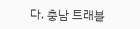다. 충남 트래블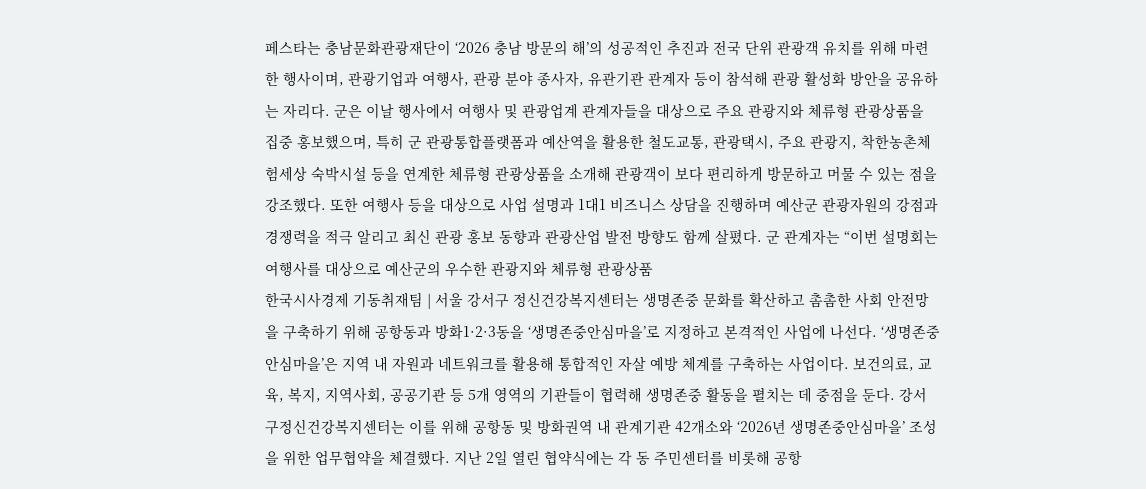페스타는 충남문화관광재단이 ‘2026 충남 방문의 해’의 성공적인 추진과 전국 단위 관광객 유치를 위해 마련한 행사이며, 관광기업과 여행사, 관광 분야 종사자, 유관기관 관계자 등이 참석해 관광 활성화 방안을 공유하는 자리다. 군은 이날 행사에서 여행사 및 관광업계 관계자들을 대상으로 주요 관광지와 체류형 관광상품을 집중 홍보했으며, 특히 군 관광통합플랫폼과 예산역을 활용한 철도교통, 관광택시, 주요 관광지, 착한농촌체험세상 숙박시설 등을 연계한 체류형 관광상품을 소개해 관광객이 보다 편리하게 방문하고 머물 수 있는 점을 강조했다. 또한 여행사 등을 대상으로 사업 설명과 1대1 비즈니스 상담을 진행하며 예산군 관광자원의 강점과 경쟁력을 적극 알리고 최신 관광 홍보 동향과 관광산업 발전 방향도 함께 살폈다. 군 관계자는 “이번 설명회는 여행사를 대상으로 예산군의 우수한 관광지와 체류형 관광상품
한국시사경제 기동취재팀 | 서울 강서구 정신건강복지센터는 생명존중 문화를 확산하고 촘촘한 사회 안전망을 구축하기 위해 공항동과 방화1·2·3동을 ‘생명존중안심마을’로 지정하고 본격적인 사업에 나선다. ‘생명존중안심마을’은 지역 내 자원과 네트워크를 활용해 통합적인 자살 예방 체계를 구축하는 사업이다. 보건의료, 교육, 복지, 지역사회, 공공기관 등 5개 영역의 기관들이 협력해 생명존중 활동을 펼치는 데 중점을 둔다. 강서구정신건강복지센터는 이를 위해 공항동 및 방화권역 내 관계기관 42개소와 ‘2026년 생명존중안심마을’ 조성을 위한 업무협약을 체결했다. 지난 2일 열린 협약식에는 각 동 주민센터를 비롯해 공항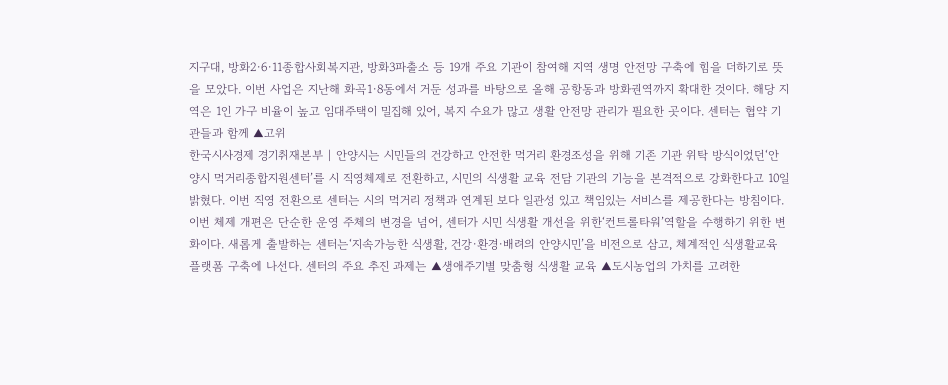지구대, 방화2·6·11종합사회복지관, 방화3파출소 등 19개 주요 기관이 참여해 지역 생명 안전망 구축에 힘을 더하기로 뜻을 모았다. 이번 사업은 지난해 화곡1·8동에서 거둔 성과를 바탕으로 올해 공항동과 방화권역까지 확대한 것이다. 해당 지역은 1인 가구 비율이 높고 임대주택이 밀집해 있어, 복지 수요가 많고 생활 안전망 관리가 필요한 곳이다. 센터는 협약 기관들과 함께 ▲고위
한국시사경제 경기취재본부 | 안양시는 시민들의 건강하고 안전한 먹거리 환경조성을 위해 기존 기관 위탁 방식이었던‘안양시 먹거리종합지원센터’를 시 직영체제로 전환하고, 시민의 식생활 교육 전담 기관의 기능을 본격적으로 강화한다고 10일 밝혔다. 이번 직영 전환으로 센터는 시의 먹거리 정책과 연계된 보다 일관성 있고 책임있는 서비스를 제공한다는 방침이다. 이번 체제 개편은 단순한 운영 주체의 변경을 넘어, 센터가 시민 식생활 개선을 위한‘컨트롤타워’역할을 수행하기 위한 변화이다. 새롭게 출발하는 센터는‘지속가능한 식생활, 건강·환경·배려의 안양시민’을 비전으로 삼고, 체계적인 식생활교육 플랫폼 구축에 나선다. 센터의 주요 추진 과제는 ▲생애주기별 맞춤형 식생활 교육 ▲도시농업의 가치를 고려한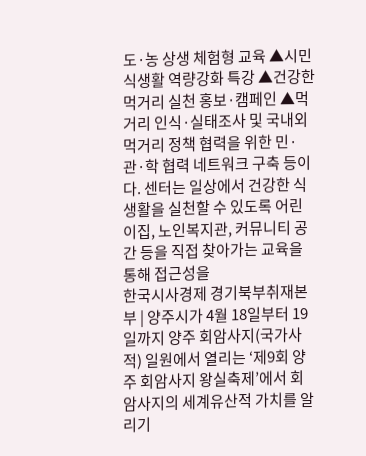도·농 상생 체험형 교육 ▲시민 식생활 역량강화 특강 ▲건강한 먹거리 실천 홍보·캠페인 ▲먹거리 인식·실태조사 및 국내외 먹거리 정책 협력을 위한 민·관·학 협력 네트워크 구축 등이다. 센터는 일상에서 건강한 식생활을 실천할 수 있도록 어린이집, 노인복지관, 커뮤니티 공간 등을 직접 찾아가는 교육을 통해 접근성을
한국시사경제 경기북부취재본부 | 양주시가 4월 18일부터 19일까지 양주 회암사지(국가사적) 일원에서 열리는 ‘제9회 양주 회암사지 왕실축제’에서 회암사지의 세계유산적 가치를 알리기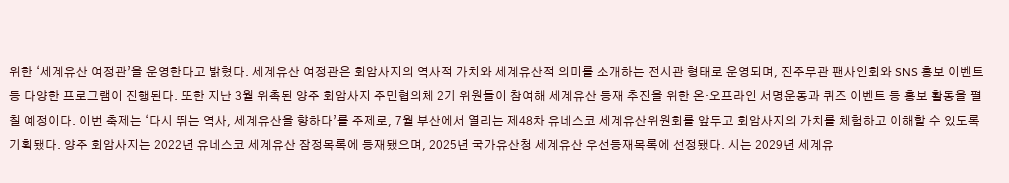위한 ‘세계유산 여정관’을 운영한다고 밝혔다. 세계유산 여정관은 회암사지의 역사적 가치와 세계유산적 의미를 소개하는 전시관 형태로 운영되며, 진주무관 팬사인회와 SNS 홍보 이벤트 등 다양한 프로그램이 진행된다. 또한 지난 3월 위촉된 양주 회암사지 주민협의체 2기 위원들이 참여해 세계유산 등재 추진을 위한 온·오프라인 서명운동과 퀴즈 이벤트 등 홍보 활동을 펼칠 예정이다. 이번 축제는 ‘다시 뛰는 역사, 세계유산을 향하다’를 주제로, 7월 부산에서 열리는 제48차 유네스코 세계유산위원회를 앞두고 회암사지의 가치를 체험하고 이해할 수 있도록 기획됐다. 양주 회암사지는 2022년 유네스코 세계유산 잠정목록에 등재됐으며, 2025년 국가유산청 세계유산 우선등재목록에 선정됐다. 시는 2029년 세계유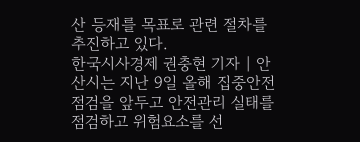산 등재를 목표로 관련 절차를 추진하고 있다.
한국시사경제 권충현 기자 | 안산시는 지난 9일 올해 집중안전점검을 앞두고 안전관리 실태를 점검하고 위험요소를 선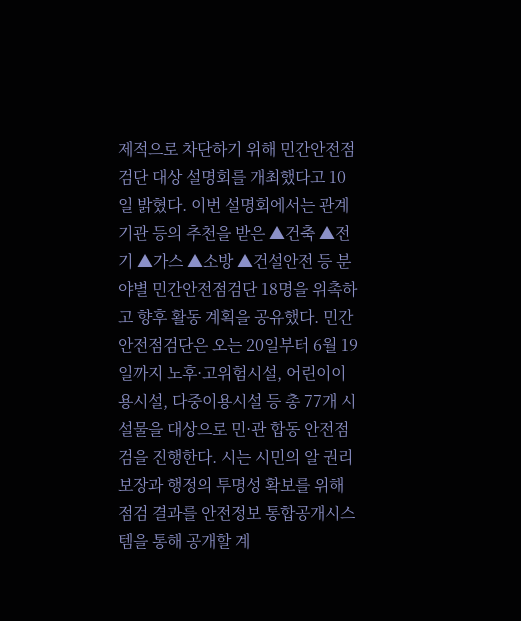제적으로 차단하기 위해 민간안전점검단 대상 설명회를 개최했다고 10일 밝혔다. 이번 설명회에서는 관계기관 등의 추천을 받은 ▲건축 ▲전기 ▲가스 ▲소방 ▲건설안전 등 분야별 민간안전점검단 18명을 위촉하고 향후 활동 계획을 공유했다. 민간안전점검단은 오는 20일부터 6월 19일까지 노후·고위험시설, 어린이이용시설, 다중이용시설 등 총 77개 시설물을 대상으로 민·관 합동 안전점검을 진행한다. 시는 시민의 알 권리 보장과 행정의 투명성 확보를 위해 점검 결과를 안전정보 통합공개시스템을 통해 공개할 계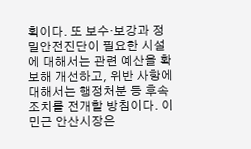획이다. 또 보수·보강과 정밀안전진단이 필요한 시설에 대해서는 관련 예산을 확보해 개선하고, 위반 사항에 대해서는 행정처분 등 후속 조치를 전개할 방침이다. 이민근 안산시장은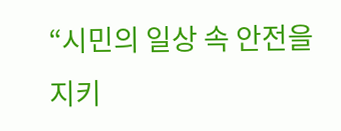“시민의 일상 속 안전을 지키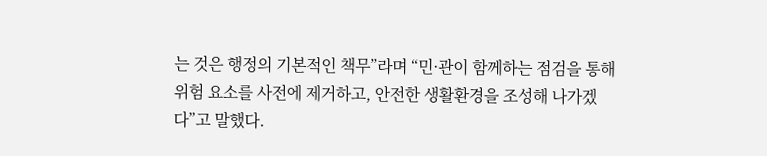는 것은 행정의 기본적인 책무”라며 “민·관이 함께하는 점검을 통해 위험 요소를 사전에 제거하고, 안전한 생활환경을 조성해 나가겠다”고 말했다.